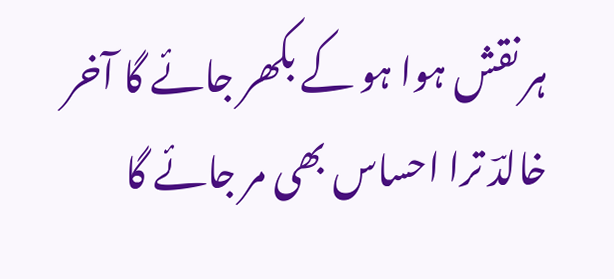ہر نقش ہوا ہو کے بکھر جائے گا آخر
خالدؔ ترا احساس بھی مر جائے گا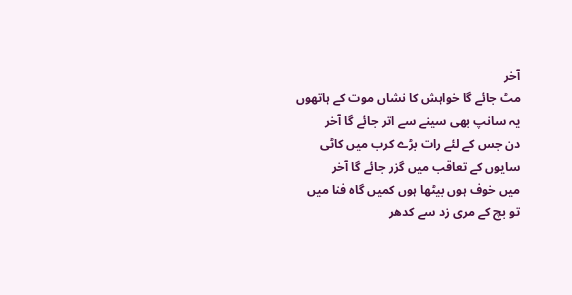آخر
مٹ جائے گا خواہش کا نشاں موت کے ہاتھوں
یہ سانپ بھی سینے سے اتر جائے گا آخر
دن جس کے لئے رات بڑے کرب میں کاٹی
سایوں کے تعاقب میں گزر جائے گا آخر
میں خوف ہوں بیٹھا ہوں کمیں گاہ فنا میں
تو بچ کے مری زد سے کدھر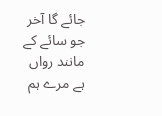جائے گا آخر
جو سائے کے مانند رواں ہے مرے ہم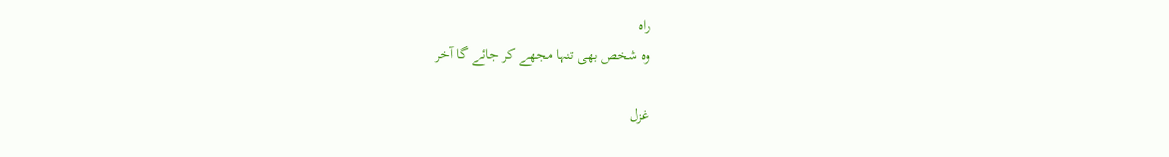راہ
وہ شخص بھی تنہا مجھے کر جائے گا آخر

غزل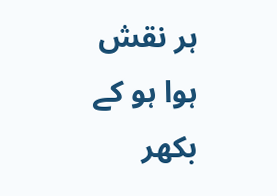ہر نقش ہوا ہو کے بکھر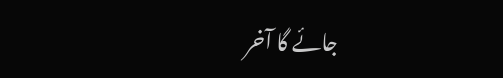جائے گا آخر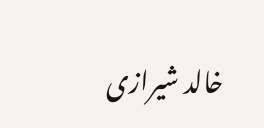خالد شیرازی